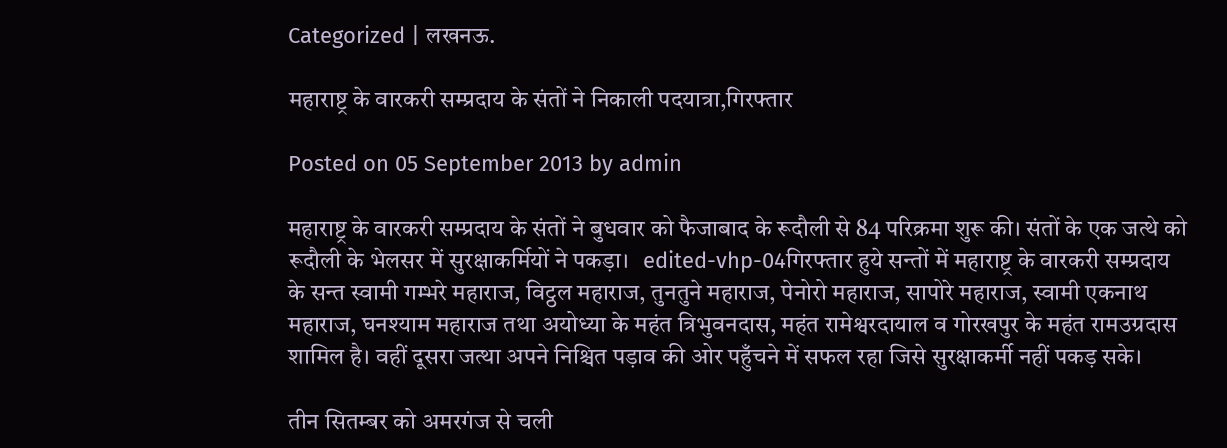Categorized | लखनऊ.

महाराष्ट्र के वारकरी सम्प्रदाय के संतों ने निकाली पदयात्रा,गिरफ्तार

Posted on 05 September 2013 by admin

महाराष्ट्र के वारकरी सम्प्रदाय के संतों ने बुधवार को फैजाबाद के रूदौली से 84 परिक्रमा शुरू की। संतों के एक जत्थे को रूदौली के भेलसर में सुरक्षाकर्मियों ने पकड़ा।   edited-vhp-04गिरफ्तार हुये सन्तों में महाराष्ट्र के वारकरी सम्प्रदाय के सन्त स्वामी गम्भरे महाराज, विट्ठल महाराज, तुनतुने महाराज, पेनोरो महाराज, सापोरे महाराज, स्वामी एकनाथ महाराज, घनश्याम महाराज तथा अयोध्या के महंत त्रिभुवनदास, महंत रामेश्वरदायाल व गोरखपुर के महंत रामउग्रदास शामिल है। वहीं दूसरा जत्था अपने निश्चित पड़ाव की ओर पहुँचने में सफल रहा जिसे सुरक्षाकर्मी नहीं पकड़ सके।

तीन सितम्बर को अमरगंज से चली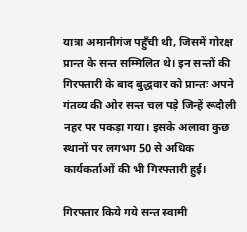यात्रा अमानीगंज पहुँची थी, जिसमें गोरक्ष प्रान्त के सन्त सम्मिलित थे। इन सन्तों की गिरफ्तारी के बाद बुद्धवार को प्रान्तः अपने गंतव्य की ओर सन्त चल पड़े जिन्हें रूदौली नहर पर पकड़ा गया। इसके अलावा कुछ स्थानों पर लगभग 50 से अधिक कार्यकर्ताओं की भी गिरफ्तारी हुई।

गिरफ्तार किये गये सन्त स्वामी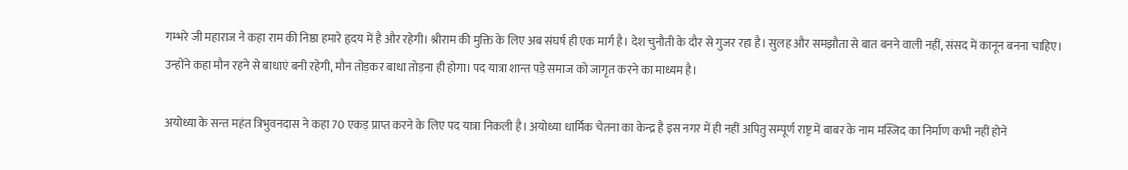गम्भरे जी महाराज ने कहा राम की निष्ठा हमारे हृदय में है और रहेगी। श्रीराम की मुक्ति के लिए अब संघर्ष ही एक मार्ग है। देश चुनौती के दौर से गुजर रहा है। सुलह और समझौता से बात बनने वाली नहीं, संसद में कानून बनना चाहिए। उन्होंने कहा मौन रहने से बाधाएं बनी रहेगी, मौन तोड़कर बाधा तोड़ना ही होगा। पद यात्रा शान्त पड़े समाज को जागृत करने का माध्यम है।

अयोध्या के सन्त महंत त्रिभुवनदास ने कहा 70 एकड़ प्राप्त करने के लिए पद यात्रा निकली है। अयोध्या धार्मिक चेतना का केन्द्र है इस नगर में ही नहीं अपितु सम्पूर्ण राष्ट्र में बाबर के नाम मस्जिद का निर्माण कभी नहीं होने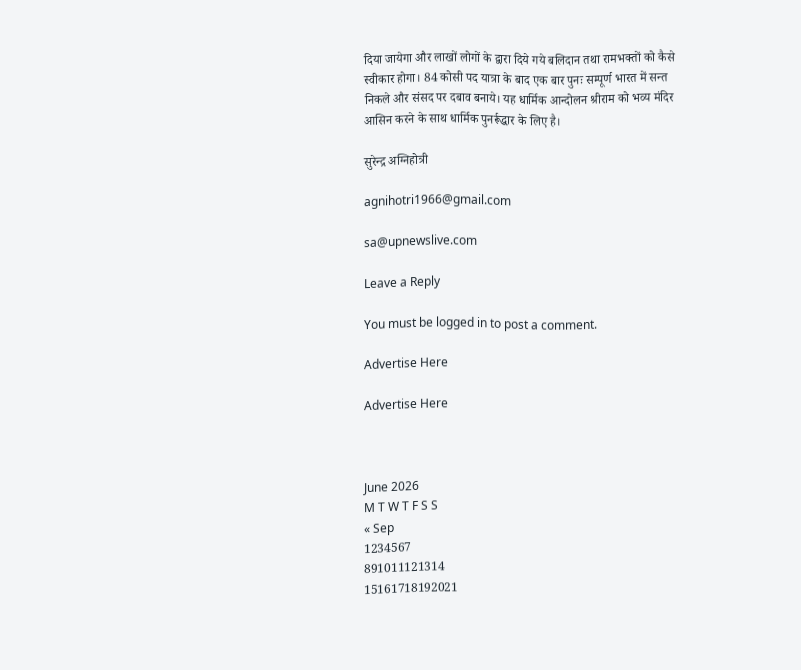दिया जायेगा और लाखों लोगों के द्वारा दिये गये बलिदान तथा रामभक्तों को कैसे स्वीकार होगा। 84 कोसी पद यात्रा के बाद एक बार पुनः सम्पूर्ण भारत में सन्त निकले और संसद पर दबाव बनाये। यह धार्मिक आन्दोलन श्रीराम को भव्य मंदिर आसिन करने के साथ धार्मिक पुनर्रूद्धार के लिए है।

सुरेन्द्र अग्निहोत्री

agnihotri1966@gmail.com

sa@upnewslive.com

Leave a Reply

You must be logged in to post a comment.

Advertise Here

Advertise Here



June 2026
M T W T F S S
« Sep
1234567
891011121314
15161718192021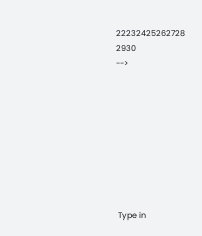22232425262728
2930
-->









 Type in